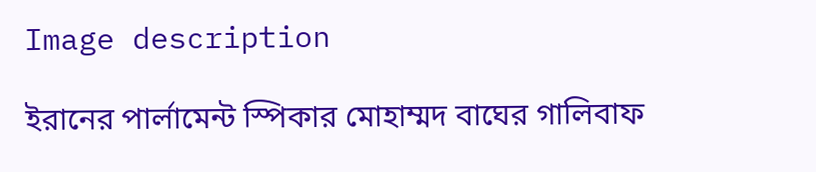Image description

ইরানের পার্লামেন্ট স্পিকার মোহাম্মদ বাঘের গালিবাফ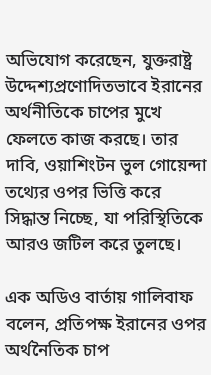অভিযোগ করেছেন, যুক্তরাষ্ট্র উদ্দেশ্যপ্রণোদিতভাবে ইরানের অর্থনীতিকে চাপের মুখে ফেলতে কাজ করছে। তার দাবি, ওয়াশিংটন ভুল গোয়েন্দা তথ্যের ওপর ভিত্তি করে সিদ্ধান্ত নিচ্ছে, যা পরিস্থিতিকে আরও জটিল করে তুলছে।

এক অডিও বার্তায় গালিবাফ বলেন, প্রতিপক্ষ ইরানের ওপর অর্থনৈতিক চাপ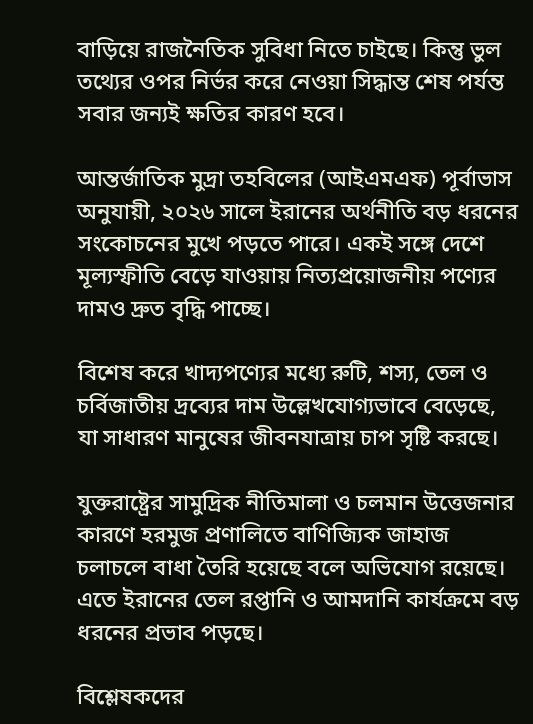বাড়িয়ে রাজনৈতিক সুবিধা নিতে চাইছে। কিন্তু ভুল তথ্যের ওপর নির্ভর করে নেওয়া সিদ্ধান্ত শেষ পর্যন্ত সবার জন্যই ক্ষতির কারণ হবে।

আন্তর্জাতিক মুদ্রা তহবিলের (আইএমএফ) পূর্বাভাস অনুযায়ী, ২০২৬ সালে ইরানের অর্থনীতি বড় ধরনের সংকোচনের মুখে পড়তে পারে। একই সঙ্গে দেশে মূল্যস্ফীতি বেড়ে যাওয়ায় নিত্যপ্রয়োজনীয় পণ্যের দামও দ্রুত বৃদ্ধি পাচ্ছে।

বিশেষ করে খাদ্যপণ্যের মধ্যে রুটি, শস্য, তেল ও চর্বিজাতীয় দ্রব্যের দাম উল্লেখযোগ্যভাবে বেড়েছে, যা সাধারণ মানুষের জীবনযাত্রায় চাপ সৃষ্টি করছে।

যুক্তরাষ্ট্রের সামুদ্রিক নীতিমালা ও চলমান উত্তেজনার কারণে হরমুজ প্রণালিতে বাণিজ্যিক জাহাজ চলাচলে বাধা তৈরি হয়েছে বলে অভিযোগ রয়েছে। এতে ইরানের তেল রপ্তানি ও আমদানি কার্যক্রমে বড় ধরনের প্রভাব পড়ছে।

বিশ্লেষকদের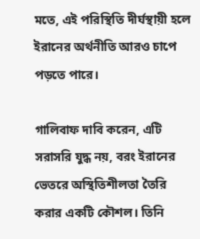মতে, এই পরিস্থিতি দীর্ঘস্থায়ী হলে ইরানের অর্থনীতি আরও চাপে পড়তে পারে।

গালিবাফ দাবি করেন, এটি সরাসরি যুদ্ধ নয়, বরং ইরানের ভেতরে অস্থিতিশীলতা তৈরি করার একটি কৌশল। তিনি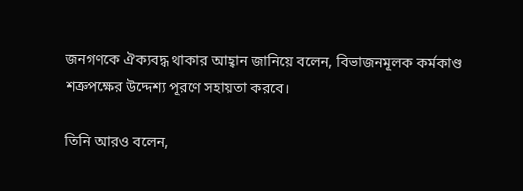জনগণকে ঐক্যবদ্ধ থাকার আহ্বান জানিয়ে বলেন, বিভাজনমূলক কর্মকাণ্ড শত্রুপক্ষের উদ্দেশ্য পূরণে সহায়তা করবে।

তিনি আরও বলেন,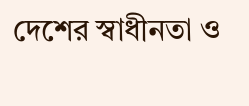দেশের স্বাধীনতা ও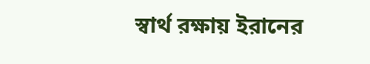স্বার্থ রক্ষায় ইরানের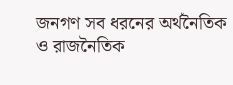জনগণ সব ধরনের অর্থনৈতিক ও রাজনৈতিক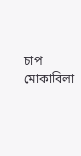চাপ মোকাবিলা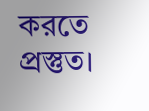করতে প্রস্তুত।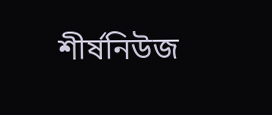শীর্ষনিউজ